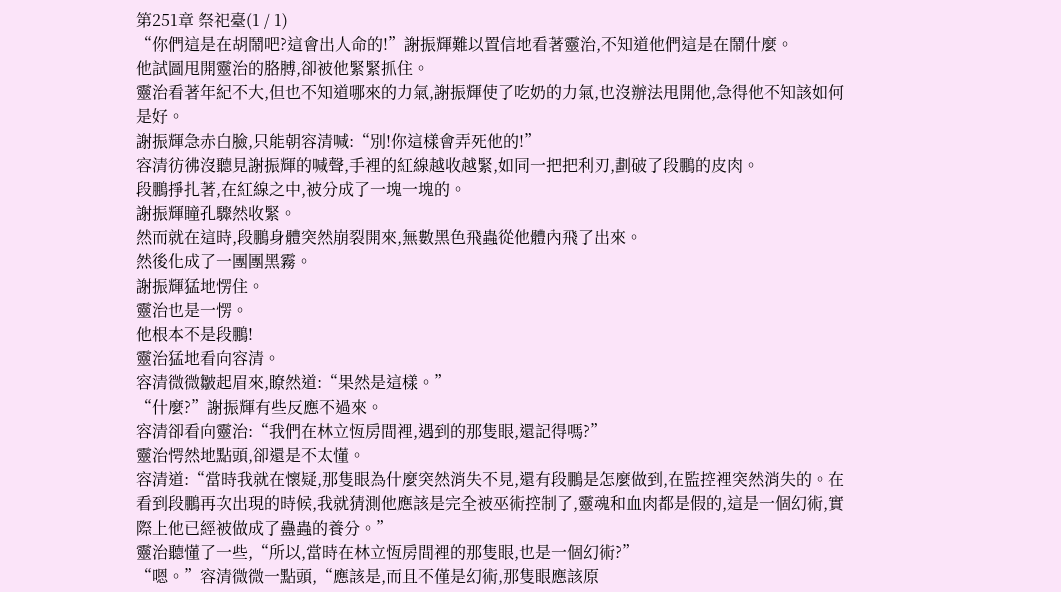第251章 祭祀臺(1 / 1)
“你們這是在胡鬧吧?這會出人命的!”謝振輝難以置信地看著靈治,不知道他們這是在鬧什麼。
他試圖甩開靈治的胳膊,卻被他緊緊抓住。
靈治看著年紀不大,但也不知道哪來的力氣,謝振輝使了吃奶的力氣,也沒辦法甩開他,急得他不知該如何是好。
謝振輝急赤白臉,只能朝容清喊:“別!你這樣會弄死他的!”
容清彷彿沒聽見謝振輝的喊聲,手裡的紅線越收越緊,如同一把把利刃,劃破了段鵬的皮肉。
段鵬掙扎著,在紅線之中,被分成了一塊一塊的。
謝振輝瞳孔驟然收緊。
然而就在這時,段鵬身體突然崩裂開來,無數黑色飛蟲從他體內飛了出來。
然後化成了一團團黑霧。
謝振輝猛地愣住。
靈治也是一愣。
他根本不是段鵬!
靈治猛地看向容清。
容清微微皺起眉來,瞭然道:“果然是這樣。”
“什麼?”謝振輝有些反應不過來。
容清卻看向靈治:“我們在林立恆房間裡,遇到的那隻眼,還記得嗎?”
靈治愕然地點頭,卻還是不太懂。
容清道:“當時我就在懷疑,那隻眼為什麼突然消失不見,還有段鵬是怎麼做到,在監控裡突然消失的。在看到段鵬再次出現的時候,我就猜測他應該是完全被巫術控制了,靈魂和血肉都是假的,這是一個幻術,實際上他已經被做成了蠱蟲的養分。”
靈治聽懂了一些,“所以,當時在林立恆房間裡的那隻眼,也是一個幻術?”
“嗯。”容清微微一點頭,“應該是,而且不僅是幻術,那隻眼應該原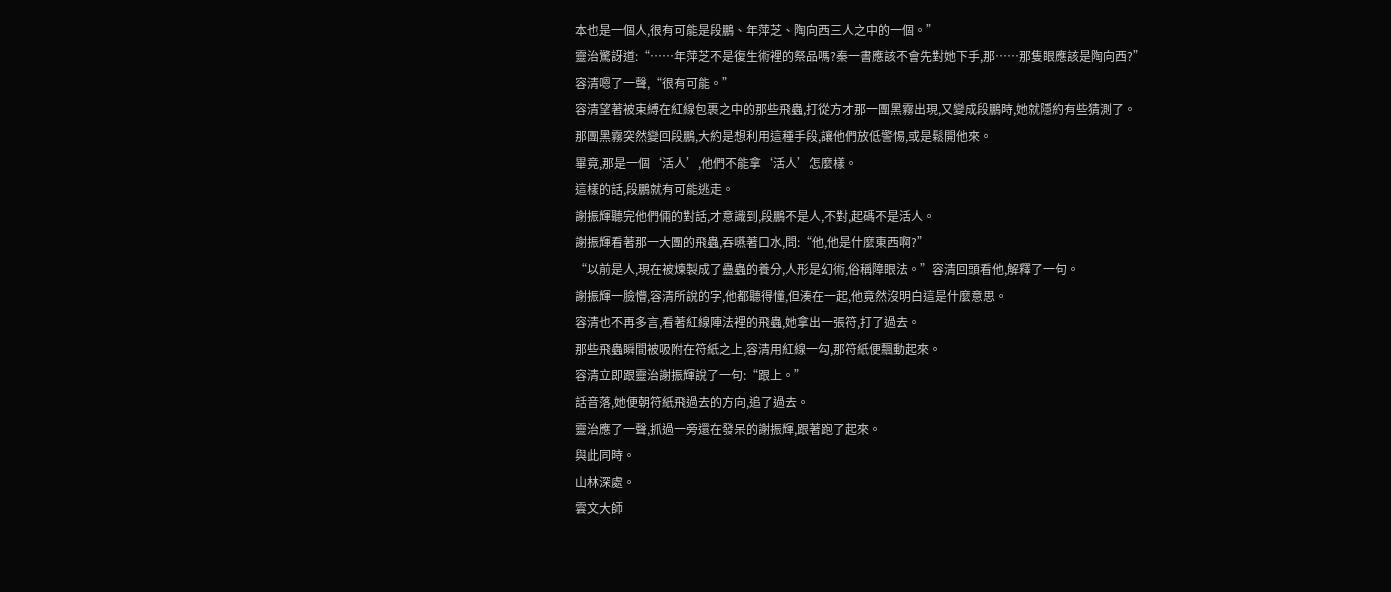本也是一個人,很有可能是段鵬、年萍芝、陶向西三人之中的一個。”
靈治驚訝道:“……年萍芝不是復生術裡的祭品嗎?秦一書應該不會先對她下手,那……那隻眼應該是陶向西?”
容清嗯了一聲,“很有可能。”
容清望著被束縛在紅線包裹之中的那些飛蟲,打從方才那一團黑霧出現,又變成段鵬時,她就隱約有些猜測了。
那團黑霧突然變回段鵬,大約是想利用這種手段,讓他們放低警惕,或是鬆開他來。
畢竟,那是一個‘活人’,他們不能拿‘活人’怎麼樣。
這樣的話,段鵬就有可能逃走。
謝振輝聽完他們倆的對話,才意識到,段鵬不是人,不對,起碼不是活人。
謝振輝看著那一大團的飛蟲,吞嚥著口水,問:“他,他是什麼東西啊?”
“以前是人,現在被煉製成了蠱蟲的養分,人形是幻術,俗稱障眼法。”容清回頭看他,解釋了一句。
謝振輝一臉懵,容清所說的字,他都聽得懂,但湊在一起,他竟然沒明白這是什麼意思。
容清也不再多言,看著紅線陣法裡的飛蟲,她拿出一張符,打了過去。
那些飛蟲瞬間被吸附在符紙之上,容清用紅線一勾,那符紙便飄動起來。
容清立即跟靈治謝振輝說了一句:“跟上。”
話音落,她便朝符紙飛過去的方向,追了過去。
靈治應了一聲,抓過一旁還在發呆的謝振輝,跟著跑了起來。
與此同時。
山林深處。
雲文大師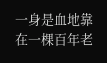一身是血地靠在一棵百年老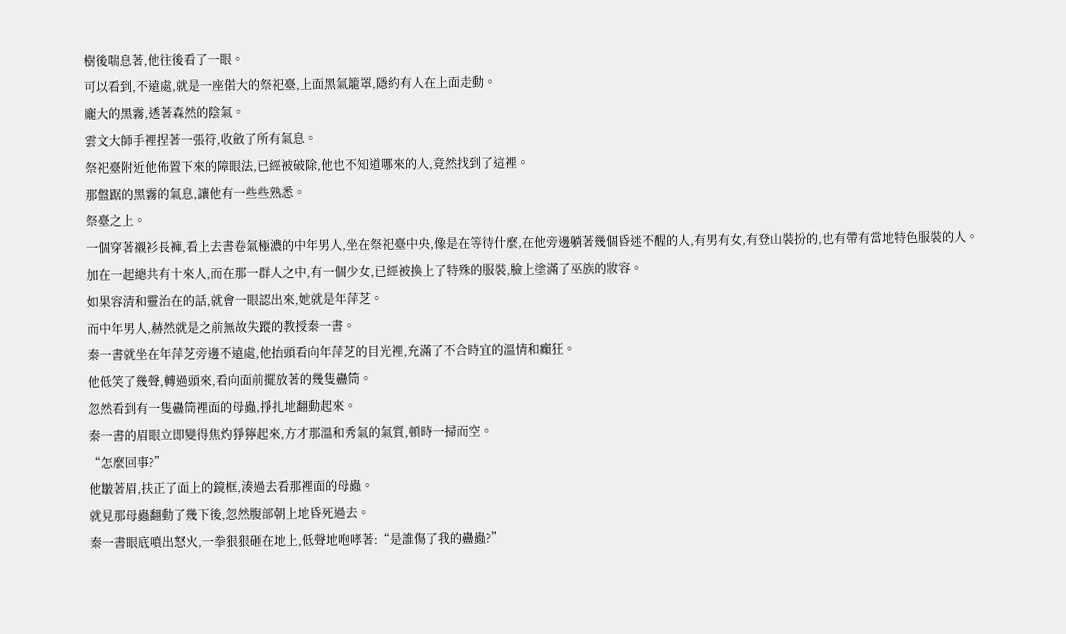樹後喘息著,他往後看了一眼。
可以看到,不遠處,就是一座偌大的祭祀臺,上面黑氣籠罩,隱約有人在上面走動。
龐大的黑霧,透著森然的陰氣。
雲文大師手裡捏著一張符,收斂了所有氣息。
祭祀臺附近他佈置下來的障眼法,已經被破除,他也不知道哪來的人,竟然找到了這裡。
那盤踞的黑霧的氣息,讓他有一些些熟悉。
祭臺之上。
一個穿著襯衫長褲,看上去書卷氣極濃的中年男人,坐在祭祀臺中央,像是在等待什麼,在他旁邊躺著幾個昏迷不醒的人,有男有女,有登山裝扮的,也有帶有當地特色服裝的人。
加在一起總共有十來人,而在那一群人之中,有一個少女,已經被換上了特殊的服裝,臉上塗滿了巫族的妝容。
如果容清和靈治在的話,就會一眼認出來,她就是年萍芝。
而中年男人,赫然就是之前無故失蹤的教授秦一書。
秦一書就坐在年萍芝旁邊不遠處,他抬頭看向年萍芝的目光裡,充滿了不合時宜的溫情和癲狂。
他低笑了幾聲,轉過頭來,看向面前擺放著的幾隻蠱筒。
忽然看到有一隻蠱筒裡面的母蟲,掙扎地翻動起來。
秦一書的眉眼立即變得焦灼猙獰起來,方才那溫和秀氣的氣質,頓時一掃而空。
“怎麼回事?”
他皺著眉,扶正了面上的鏡框,湊過去看那裡面的母蟲。
就見那母蟲翻動了幾下後,忽然腹部朝上地昏死過去。
秦一書眼底噴出怒火,一拳狠狠砸在地上,低聲地咆哮著:“是誰傷了我的蠱蟲?”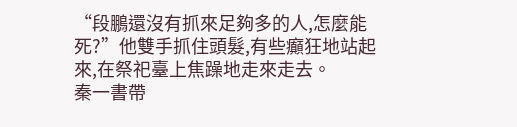“段鵬還沒有抓來足夠多的人,怎麼能死?”他雙手抓住頭髮,有些癲狂地站起來,在祭祀臺上焦躁地走來走去。
秦一書帶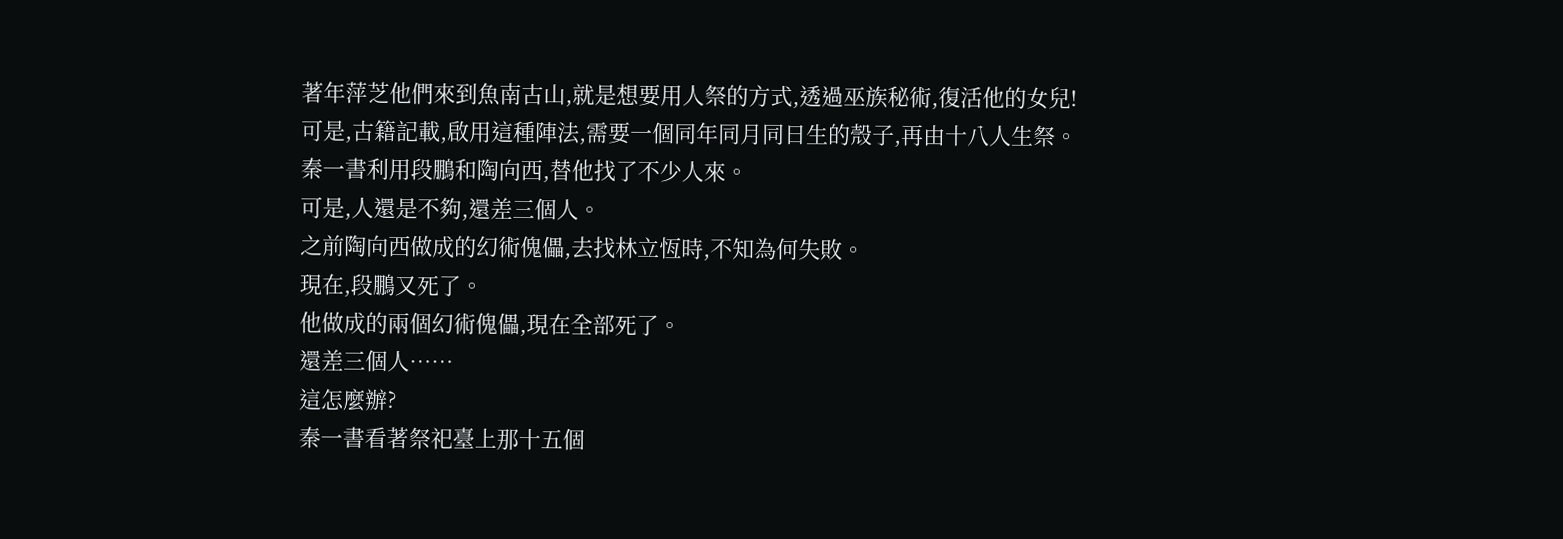著年萍芝他們來到魚南古山,就是想要用人祭的方式,透過巫族秘術,復活他的女兒!
可是,古籍記載,啟用這種陣法,需要一個同年同月同日生的殼子,再由十八人生祭。
秦一書利用段鵬和陶向西,替他找了不少人來。
可是,人還是不夠,還差三個人。
之前陶向西做成的幻術傀儡,去找林立恆時,不知為何失敗。
現在,段鵬又死了。
他做成的兩個幻術傀儡,現在全部死了。
還差三個人……
這怎麼辦?
秦一書看著祭祀臺上那十五個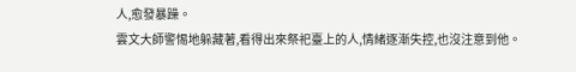人,愈發暴躁。
雲文大師警惕地躲藏著,看得出來祭祀臺上的人,情緒逐漸失控,也沒注意到他。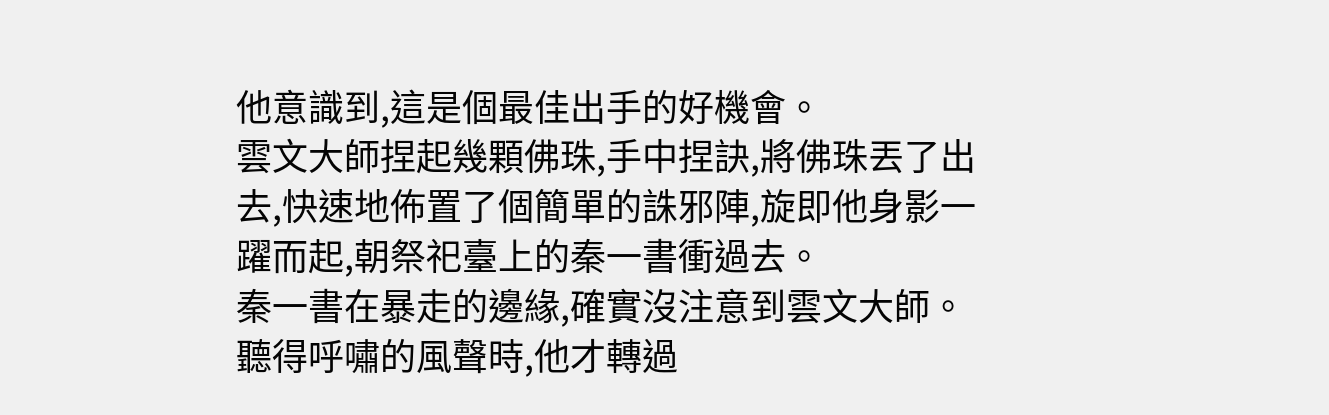他意識到,這是個最佳出手的好機會。
雲文大師捏起幾顆佛珠,手中捏訣,將佛珠丟了出去,快速地佈置了個簡單的誅邪陣,旋即他身影一躍而起,朝祭祀臺上的秦一書衝過去。
秦一書在暴走的邊緣,確實沒注意到雲文大師。
聽得呼嘯的風聲時,他才轉過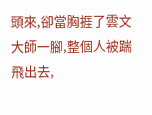頭來,卻當胸捱了雲文大師一腳,整個人被踹飛出去,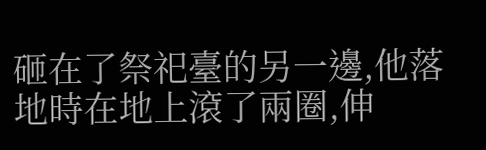砸在了祭祀臺的另一邊,他落地時在地上滾了兩圈,伸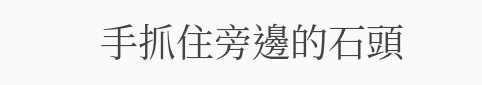手抓住旁邊的石頭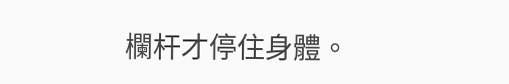欄杆才停住身體。